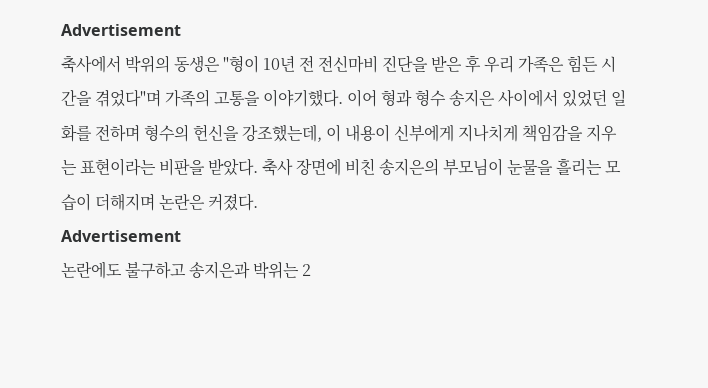Advertisement
축사에서 박위의 동생은 "형이 10년 전 전신마비 진단을 받은 후 우리 가족은 힘든 시간을 겪었다"며 가족의 고통을 이야기했다. 이어 형과 형수 송지은 사이에서 있었던 일화를 전하며 형수의 헌신을 강조했는데, 이 내용이 신부에게 지나치게 책임감을 지우는 표현이라는 비판을 받았다. 축사 장면에 비친 송지은의 부모님이 눈물을 흘리는 모습이 더해지며 논란은 커졌다.
Advertisement
논란에도 불구하고 송지은과 박위는 2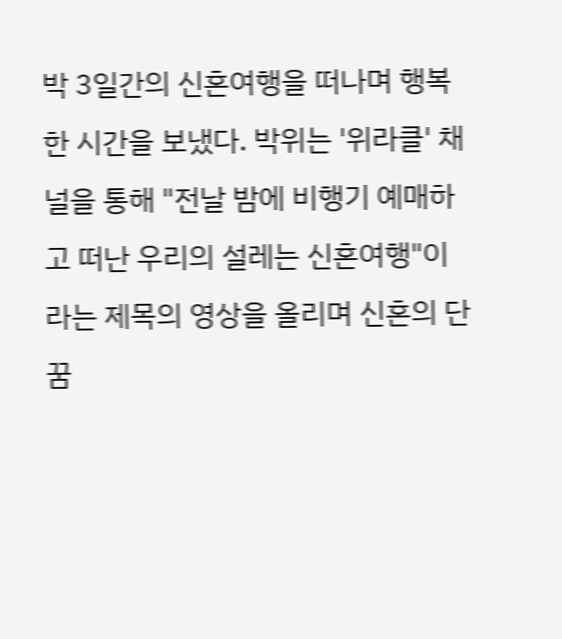박 3일간의 신혼여행을 떠나며 행복한 시간을 보냈다. 박위는 '위라클' 채널을 통해 "전날 밤에 비행기 예매하고 떠난 우리의 설레는 신혼여행"이라는 제목의 영상을 올리며 신혼의 단꿈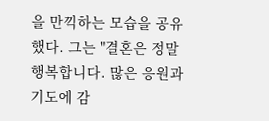을 만끽하는 모습을 공유했다. 그는 "결혼은 정말 행복합니다. 많은 응원과 기도에 감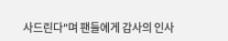사드린다"며 팬들에게 감사의 인사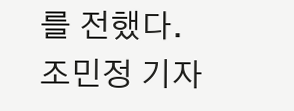를 전했다.
조민정 기자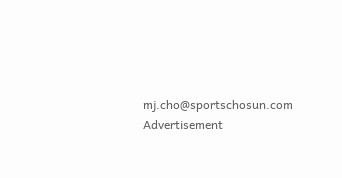mj.cho@sportschosun.com
Advertisement